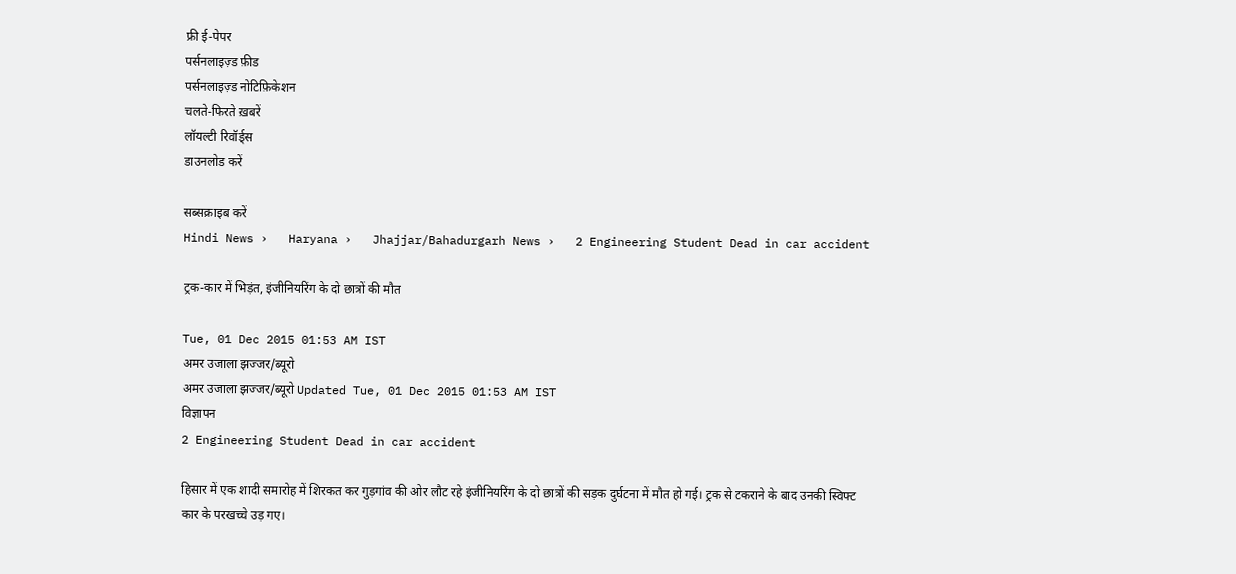फ्री ई-पेपर
पर्सनलाइज़्ड फ़ीड
पर्सनलाइज़्ड नोटिफ़िकेशन
चलते-फिरते ख़बरें
लॉयल्टी रिवॉर्ड्स
डाउनलोड करें

सब्सक्राइब करें
Hindi News ›   Haryana ›   Jhajjar/Bahadurgarh News ›   2 Engineering Student Dead in car accident

ट्रक-कार में भिड़ंत, इंजीनियरिंग के दो छात्रों की मौत

Tue, 01 Dec 2015 01:53 AM IST
अमर उजाला झज्जर/ब्यूरो
अमर उजाला झज्जर/ब्यूरो Updated Tue, 01 Dec 2015 01:53 AM IST
विज्ञापन
2 Engineering Student Dead in car accident

हिसार में एक शादी समारोह में शिरकत कर गुड़गांव की ओर लौट रहे इंजीनियरिंग के दो छात्रों की सड़क दुर्घटना में मौत हो गई। ट्रक से टकराने के बाद उनकी स्विफ्ट कार के परखच्चे उड़ गए।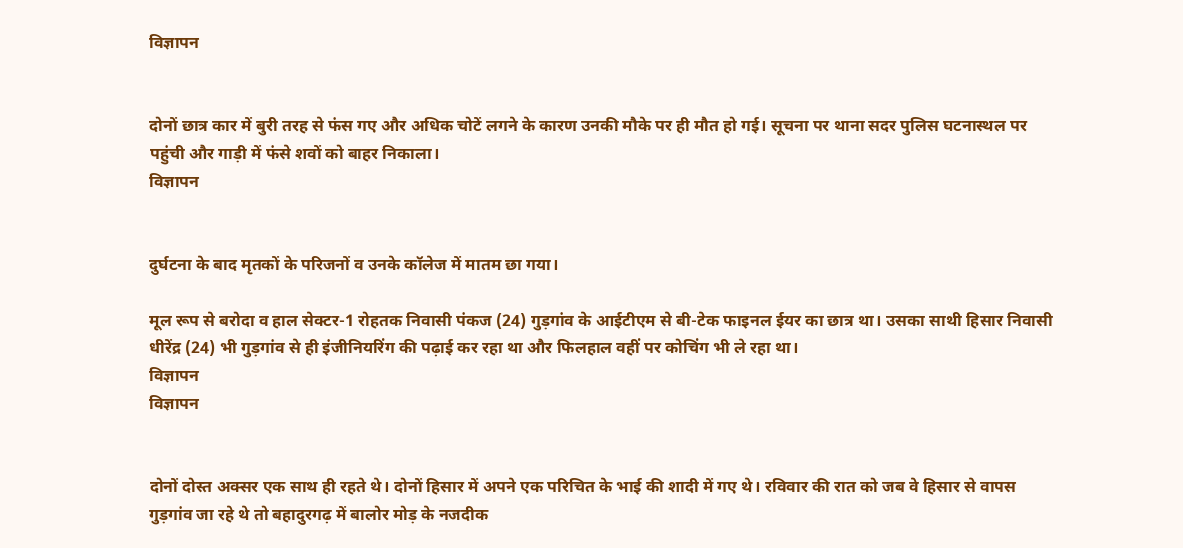विज्ञापन


दोनों छात्र कार में बुरी तरह से फंस गए और अधिक चोटें लगने के कारण उनकी मौके पर ही मौत हो गई। सूचना पर थाना सदर पुलिस घटनास्थल पर पहुंची और गाड़ी में फंसे शवों को बाहर निकाला।
विज्ञापन


दुर्घटना के बाद मृतकों के परिजनों व उनके कॉलेज में मातम छा गया।

मूल रूप से बरोदा व हाल सेक्टर-1 रोहतक निवासी पंकज (24) गुड़गांव के आईटीएम से बी-टेक फाइनल ईयर का छात्र था। उसका साथी हिसार निवासी धीरेंद्र (24) भी गुड़गांव से ही इंजीनियरिंग की पढ़ाई कर रहा था और फिलहाल वहीं पर कोचिंग भी ले रहा था।
विज्ञापन
विज्ञापन


दोनों दोस्त अक्सर एक साथ ही रहते थे। दोनों हिसार में अपने एक परिचित के भाई की शादी में गए थे। रविवार की रात को जब वे हिसार से वापस गुड़गांव जा रहे थे तो बहादुरगढ़ में बालोर मोड़ के नजदीक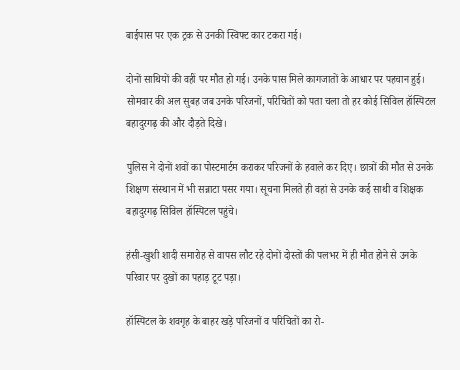बाईपास पर एक ट्रक से उनकी स्विफ्ट कार टकरा गई।

दोनों साथियों की वहीं पर मौत हो गई। उनके पास मिले कागजातों के आधार पर पहचान हुई। सोमवार की अल सुबह जब उनके परिजनों, परिचितों को पता चला तो हर कोई सिविल हॉस्पिटल बहादुरगढ़ की और दौड़ते दिखे।

पुलिस ने दोनों शवों का पोस्टमार्टम कराकर परिजनों के हवाले कर दिए। छात्रों की मौत से उनके शिक्षण संस्थान में भी सन्नाटा पसर गया। सूचना मिलते ही वहां से उनके कई साथी व शिक्षक बहादुरगढ़ सिविल हॉस्पिटल पहुंचे।

हंसी-खुशी शादी समारोह से वापस लौट रहे दोनों दोस्तों की पलभर में ही मौत होने से उनके परिवार पर दुखों का पहाड़ टूट पड़ा।

हॉस्पिटल के शवगृह के बाहर खड़े परिजनों व परिचितों का रो-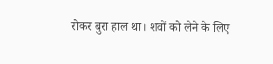रोकर बुरा हाल था। शवों को लेने के लिए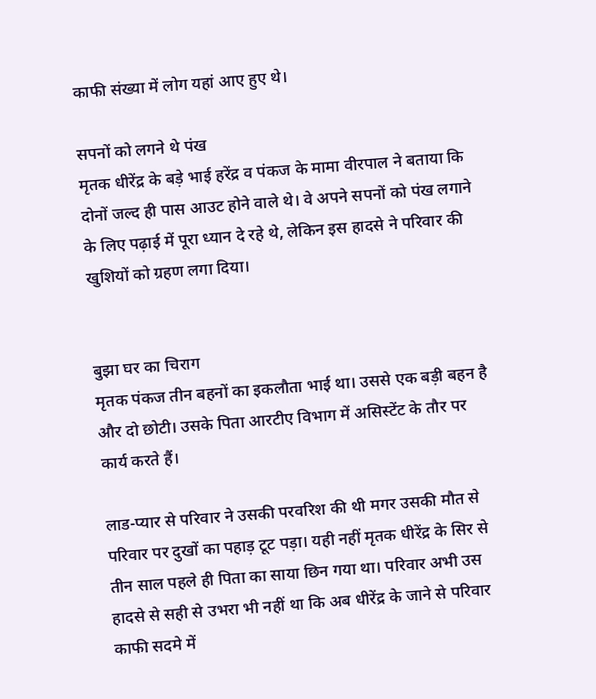काफी संख्या में लोग यहां आए हुए थे।

सपनों को लगने थे पंख
मृतक धीरेंद्र के बड़े भाई हरेंद्र व पंकज के मामा वीरपाल ने बताया कि दोनों जल्द ही पास आउट होने वाले थे। वे अपने सपनों को पंख लगाने के लिए पढ़ाई में पूरा ध्यान दे रहे थे, लेकिन इस हादसे ने परिवार की खुशियों को ग्रहण लगा दिया।


बुझा घर का चिराग
मृतक पंकज तीन बहनों का इकलौता भाई था। उससे एक बड़ी बहन है और दो छोटी। उसके पिता आरटीए विभाग में असिस्टेंट के तौर पर कार्य करते हैं।

लाड-प्यार से परिवार ने उसकी परवरिश की थी मगर उसकी मौत से परिवार पर दुखों का पहाड़ टूट पड़ा। यही नहीं मृतक धीरेंद्र के सिर से तीन साल पहले ही पिता का साया छिन गया था। परिवार अभी उस हादसे से सही से उभरा भी नहीं था कि अब धीरेंद्र के जाने से परिवार काफी सदमे में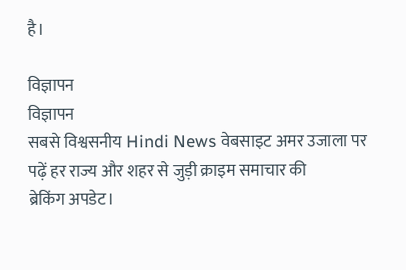है।

विज्ञापन
विज्ञापन
सबसे विश्वसनीय Hindi News वेबसाइट अमर उजाला पर पढ़ें हर राज्य और शहर से जुड़ी क्राइम समाचार की
ब्रेकिंग अपडेट।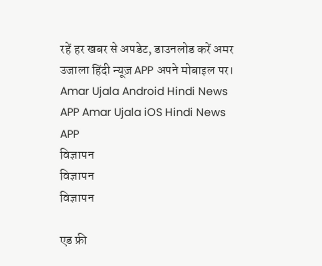रहें हर खबर से अपडेट, डाउनलोड करें अमर उजाला हिंदी न्यूज़ APP अपने मोबाइल पर।
Amar Ujala Android Hindi News APP Amar Ujala iOS Hindi News APP
विज्ञापन
विज्ञापन
विज्ञापन

एड फ्री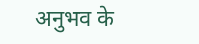अनुभव के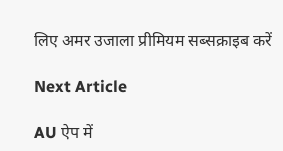लिए अमर उजाला प्रीमियम सब्सक्राइब करें

Next Article

AU ऐप में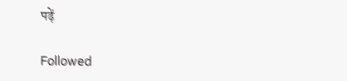पढ़ें

Followed